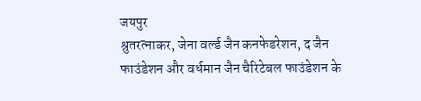जयपुर
श्रुतरत्नाकर, जेना वर्ल्ड जैन कनफेडरेशन, द जैन फाउंडेशन और वर्धमान जैन चैरिटेबल फाउंडेशन के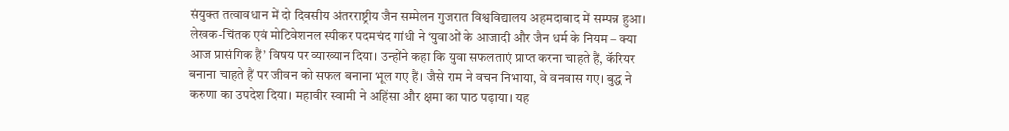संयुक्त तत्वावधान में दो दिवसीय अंतरराष्ट्रीय जैन सम्मेलन गुजरात विश्वविद्यालय अहमदाबाद में सम्पन्न हुआ। लेखक-चिंतक एवं मोटिवेशनल स्पीकर पदमचंद गांधी ने ‘युवाओं के आजादी और जैन धर्म के नियम – क्या आज प्रासंगिक हैं’ विषय पर व्याख्यान दिया। उन्होंने कहा कि युवा सफलताएं प्राप्त करना चाहते हैं, कॅरियर बनाना चाहते हैं पर जीवन को सफल बनाना भूल गए हैं। जैसे राम ने वचन निभाया, वे वनवास गए। बुद्ध ने करुणा का उपदेश दिया। महावीर स्वामी ने अहिंसा और क्षमा का पाठ पढ़ाया। यह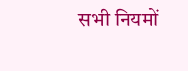सभी नियमों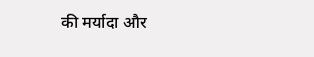की मर्यादा और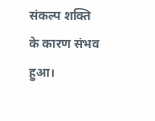संकल्प शक्ति के कारण संभव हुआ।